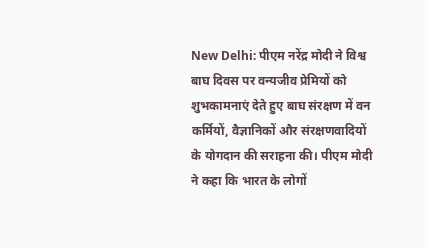New Delhi: पीएम नरेंद्र मोदी ने विश्व बाघ दिवस पर वन्यजीव प्रेमियों को शुभकामनाएं देते हुए बाघ संरक्षण में वन कर्मियों, वैज्ञानिकों और संरक्षणवादियों के योगदान की सराहना की। पीएम मोदी ने कहा कि भारत के लोगों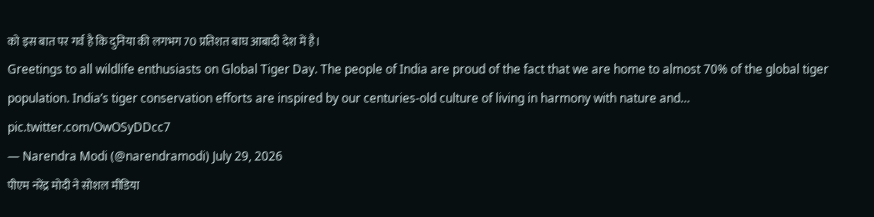को इस बात पर गर्व है कि दुनिया की लगभग 70 प्रतिशत बाघ आबादी देश में है।
Greetings to all wildlife enthusiasts on Global Tiger Day. The people of India are proud of the fact that we are home to almost 70% of the global tiger population. India’s tiger conservation efforts are inspired by our centuries-old culture of living in harmony with nature and… pic.twitter.com/OwOSyDDcc7
— Narendra Modi (@narendramodi) July 29, 2026
पीएम नरेंद्र मोदी ने सोशल मीडिया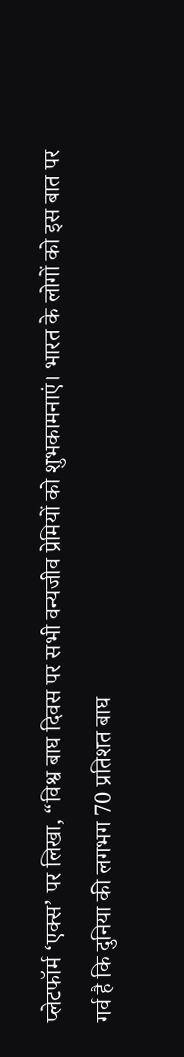प्लेटफॉर्म ‘एक्स’ पर लिखा, “विश्व बाघ दिवस पर सभी वन्यजीव प्रेमियों को शुभकामनाएं। भारत के लोगों को इस बात पर गर्व है कि दुनिया की लगभग 70 प्रतिशत बाघ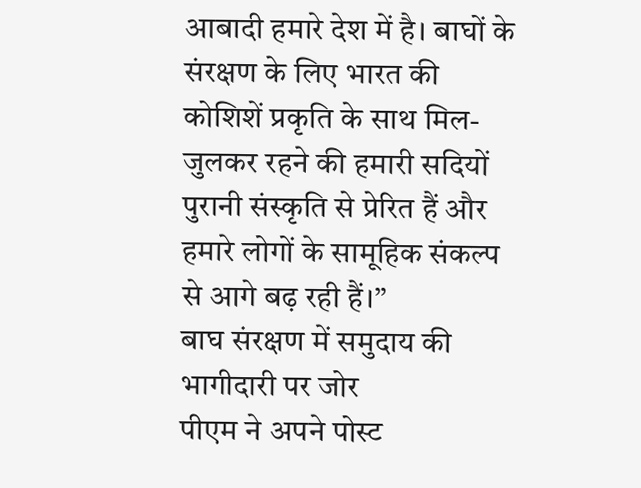आबादी हमारे देश में है। बाघों के संरक्षण के लिए भारत की कोशिशें प्रकृति के साथ मिल-जुलकर रहने की हमारी सदियों पुरानी संस्कृति से प्रेरित हैं और हमारे लोगों के सामूहिक संकल्प से आगे बढ़ रही हैं।”
बाघ संरक्षण में समुदाय की भागीदारी पर जोर
पीएम ने अपने पोस्ट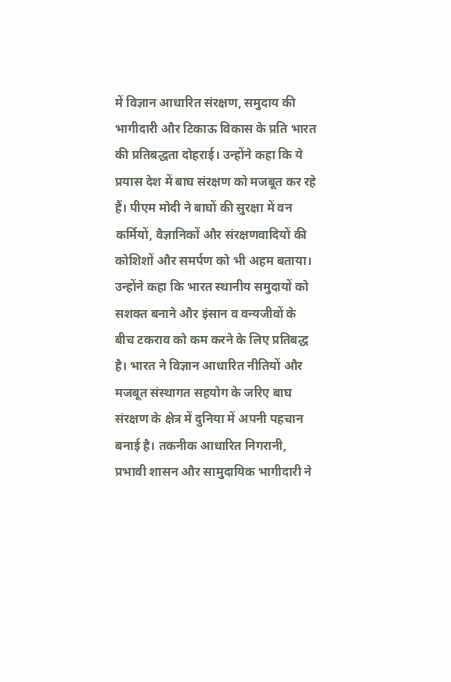में विज्ञान आधारित संरक्षण, समुदाय की भागीदारी और टिकाऊ विकास के प्रति भारत की प्रतिबद्धता दोहराई। उन्होंने कहा कि ये प्रयास देश में बाघ संरक्षण को मजबूत कर रहे हैं। पीएम मोदी ने बाघों की सुरक्षा में वन कर्मियों, वैज्ञानिकों और संरक्षणवादियों की कोशिशों और समर्पण को भी अहम बताया। उन्होंने कहा कि भारत स्थानीय समुदायों को सशक्त बनाने और इंसान व वन्यजीवों के बीच टकराव को कम करने के लिए प्रतिबद्ध है। भारत ने विज्ञान आधारित नीतियों और मजबूत संस्थागत सहयोग के जरिए बाघ संरक्षण के क्षेत्र में दुनिया में अपनी पहचान बनाई है। तकनीक आधारित निगरानी, प्रभावी शासन और सामुदायिक भागीदारी ने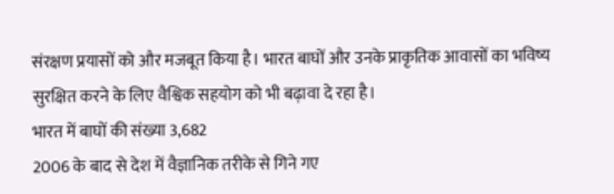संरक्षण प्रयासों को और मजबूत किया है। भारत बाघों और उनके प्राकृतिक आवासों का भविष्य सुरक्षित करने के लिए वैश्विक सहयोग को भी बढ़ावा दे रहा है।
भारत में बाघों की संख्या 3,682
2006 के बाद से देश में वैज्ञानिक तरीके से गिने गए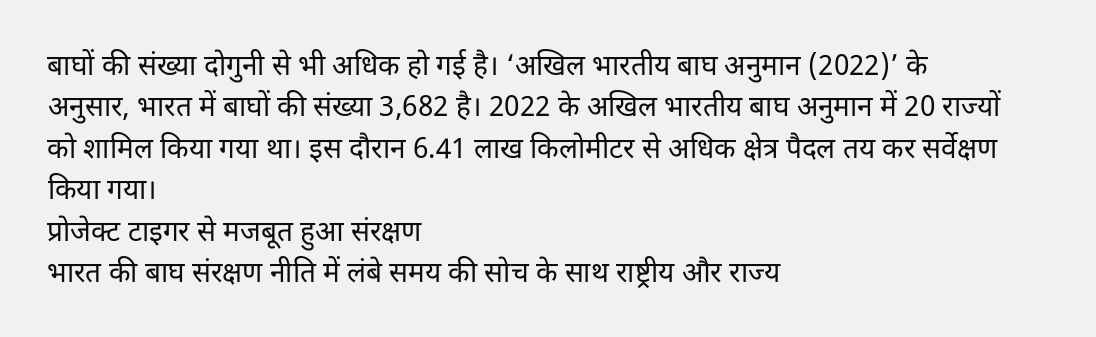बाघों की संख्या दोगुनी से भी अधिक हो गई है। ‘अखिल भारतीय बाघ अनुमान (2022)’ के अनुसार, भारत में बाघों की संख्या 3,682 है। 2022 के अखिल भारतीय बाघ अनुमान में 20 राज्यों को शामिल किया गया था। इस दौरान 6.41 लाख किलोमीटर से अधिक क्षेत्र पैदल तय कर सर्वेक्षण किया गया।
प्रोजेक्ट टाइगर से मजबूत हुआ संरक्षण
भारत की बाघ संरक्षण नीति में लंबे समय की सोच के साथ राष्ट्रीय और राज्य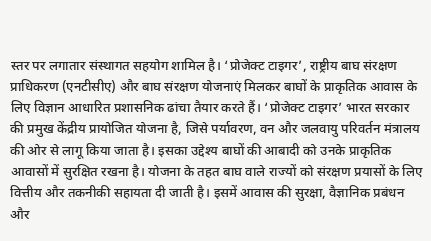स्तर पर लगातार संस्थागत सहयोग शामिल है। ‘प्रोजेक्ट टाइगर’, राष्ट्रीय बाघ संरक्षण प्राधिकरण (एनटीसीए) और बाघ संरक्षण योजनाएं मिलकर बाघों के प्राकृतिक आवास के लिए विज्ञान आधारित प्रशासनिक ढांचा तैयार करते हैं। ‘प्रोजेक्ट टाइगर’ भारत सरकार की प्रमुख केंद्रीय प्रायोजित योजना है, जिसे पर्यावरण, वन और जलवायु परिवर्तन मंत्रालय की ओर से लागू किया जाता है। इसका उद्देश्य बाघों की आबादी को उनके प्राकृतिक आवासों में सुरक्षित रखना है। योजना के तहत बाघ वाले राज्यों को संरक्षण प्रयासों के लिए वित्तीय और तकनीकी सहायता दी जाती है। इसमें आवास की सुरक्षा, वैज्ञानिक प्रबंधन और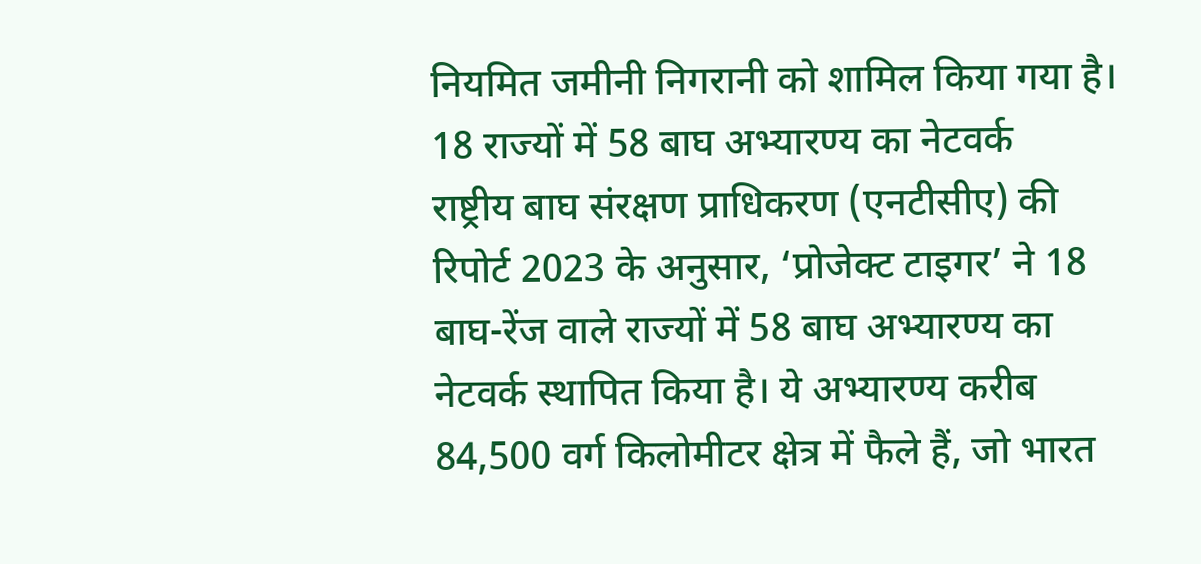नियमित जमीनी निगरानी को शामिल किया गया है।
18 राज्यों में 58 बाघ अभ्यारण्य का नेटवर्क
राष्ट्रीय बाघ संरक्षण प्राधिकरण (एनटीसीए) की रिपोर्ट 2023 के अनुसार, ‘प्रोजेक्ट टाइगर’ ने 18 बाघ-रेंज वाले राज्यों में 58 बाघ अभ्यारण्य का नेटवर्क स्थापित किया है। ये अभ्यारण्य करीब 84,500 वर्ग किलोमीटर क्षेत्र में फैले हैं, जो भारत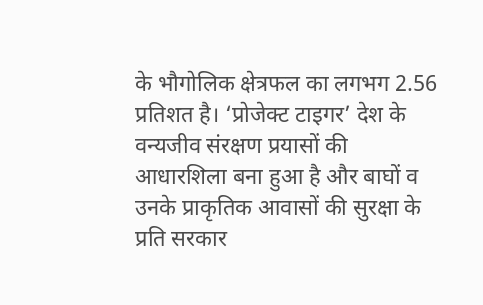के भौगोलिक क्षेत्रफल का लगभग 2.56 प्रतिशत है। ‘प्रोजेक्ट टाइगर’ देश के वन्यजीव संरक्षण प्रयासों की आधारशिला बना हुआ है और बाघों व उनके प्राकृतिक आवासों की सुरक्षा के प्रति सरकार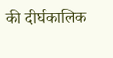की दीर्घकालिक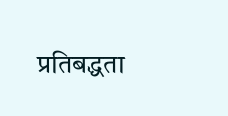प्रतिबद्धता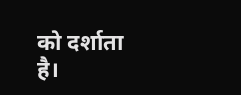को दर्शाता है।